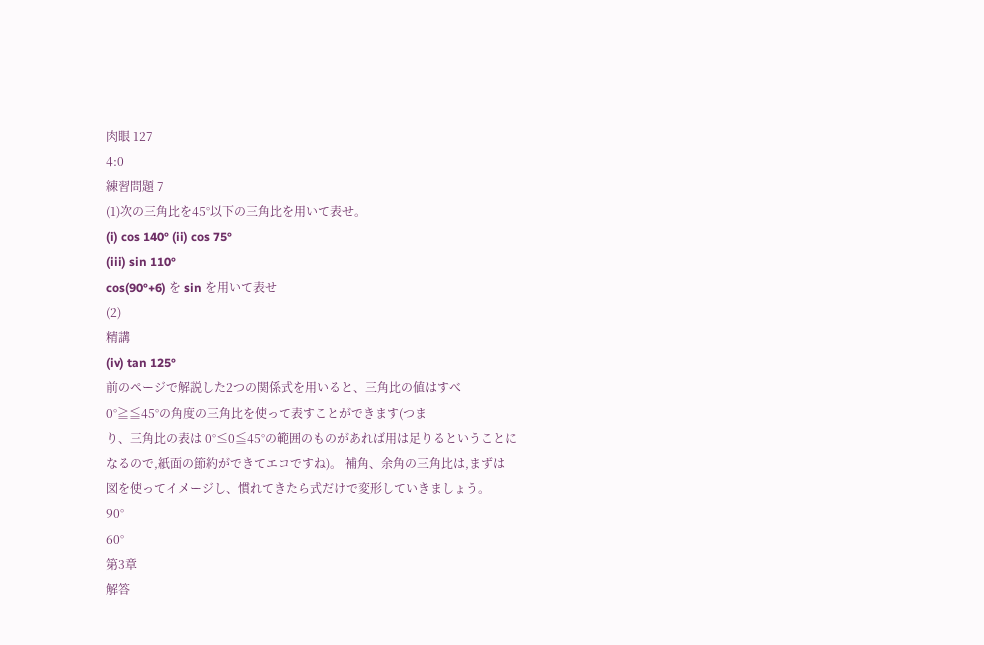肉眼 127
4:0
練習問題 7
(1)次の三角比を45°以下の三角比を用いて表せ。
(i) cos 140° (ii) cos 75°
(iii) sin 110°
cos(90°+6) を sin を用いて表せ
(2)
精講
(iv) tan 125°
前のページで解説した2つの関係式を用いると、三角比の値はすべ
0°≧≦45°の角度の三角比を使って表すことができます(つま
り、三角比の表は 0°≤0≦45°の範囲のものがあれば用は足りるということに
なるので,紙面の節約ができてエコですね)。 補角、余角の三角比は,まずは
図を使ってイメージし、慣れてきたら式だけで変形していきましょう。
90°
60°
第3章
解答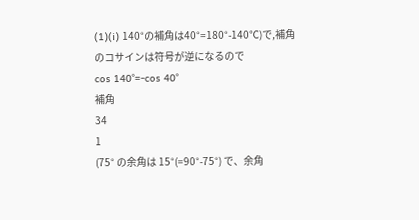(1)(i) 140°の補角は40°=180°-140℃)で,補角
のコサインは符号が逆になるので
cos 140°=-cos 40°
補角
34
1
(75° の余角は 15°(=90°-75°) で、余角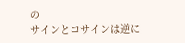の
サインとコサインは逆に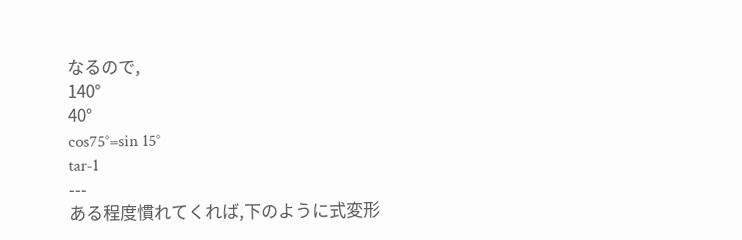なるので,
140°
40°
cos75°=sin 15°
tar-1
---
ある程度慣れてくれば,下のように式変形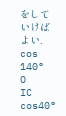をしていけばよい.
cos 140°
O
IC
cos40°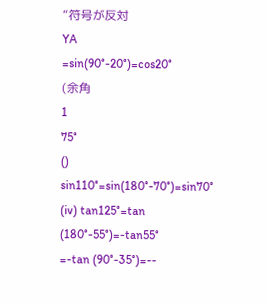“符号が反対
YA
=sin(90°-20°)=cos20°
(余角
1
75°
() sin110°=sin(180°-70°)=sin70°
(iv) tan125°=tan (180°-55°)=-tan55°
=-tan (90°-35°)=--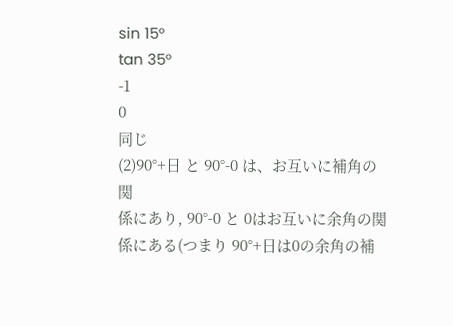sin 15°
tan 35°
-1
0
同じ
(2)90°+日 と 90°-0 は、お互いに補角の関
係にあり, 90°-0 と 0はお互いに余角の関
係にある(つまり 90°+日は0の余角の補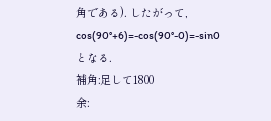角である). したがって,
cos(90°+6)=-cos(90°-0)=-sin0
となる.
補角:足して1800
余: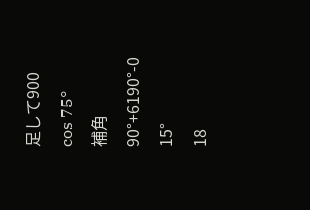足して900
cos 75°
補角
90°+6190°-0
15°
18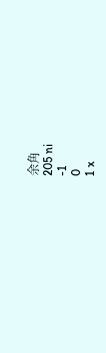余角
205 ni
-1
0
1 x